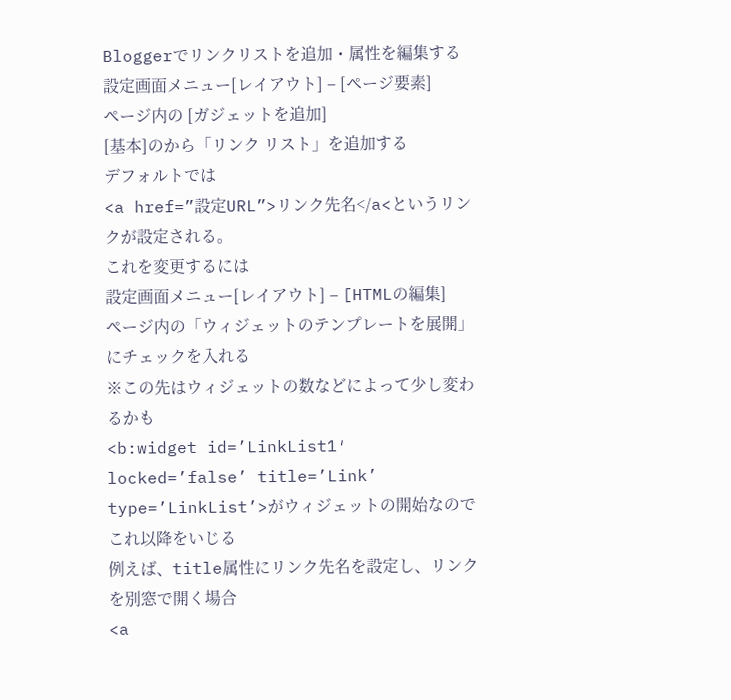Bloggerでリンクリストを追加・属性を編集する
設定画面メニュー[レイアウト] – [ページ要素]
ページ内の [ガジェットを追加]
[基本]のから「リンク リスト」を追加する
デフォルトでは
<a href=”設定URL”>リンク先名</a<というリンクが設定される。
これを変更するには
設定画面メニュー[レイアウト] – [HTMLの編集]
ページ内の「ウィジェットのテンプレートを展開」にチェックを入れる
※この先はウィジェットの数などによって少し変わるかも
<b:widget id=’LinkList1′ locked=’false’ title=’Link’ type=’LinkList’>がウィジェットの開始なのでこれ以降をいじる
例えば、title属性にリンク先名を設定し、リンクを別窓で開く場合
<a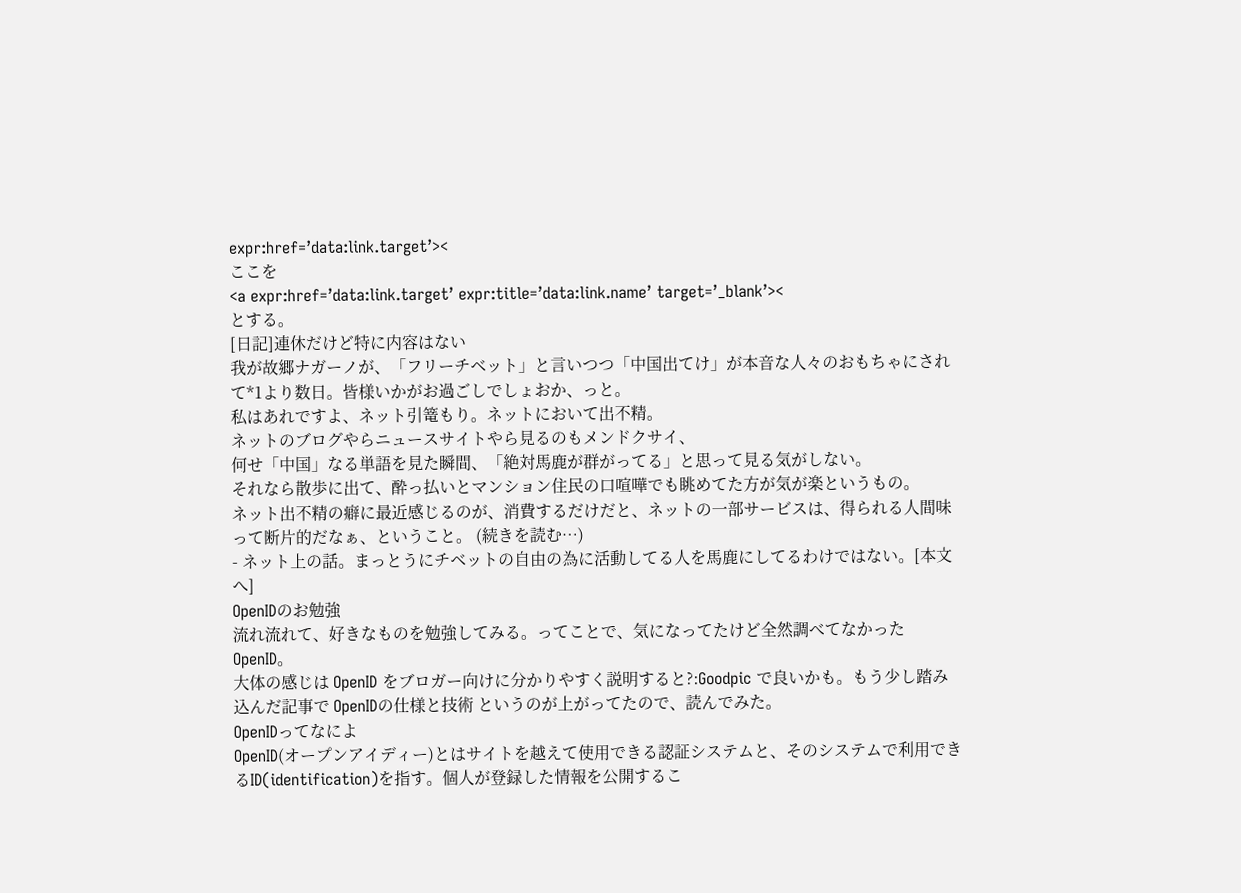expr:href=’data:link.target’><
ここを
<a expr:href=’data:link.target’ expr:title=’data:link.name’ target=’_blank’><
とする。
[日記]連休だけど特に内容はない
我が故郷ナガーノが、「フリーチベット」と言いつつ「中国出てけ」が本音な人々のおもちゃにされて*1より数日。皆様いかがお過ごしでしょおか、っと。
私はあれですよ、ネット引篭もり。ネットにおいて出不精。
ネットのブログやらニュースサイトやら見るのもメンドクサイ、
何せ「中国」なる単語を見た瞬間、「絶対馬鹿が群がってる」と思って見る気がしない。
それなら散歩に出て、酔っ払いとマンション住民の口喧嘩でも眺めてた方が気が楽というもの。
ネット出不精の癖に最近感じるのが、消費するだけだと、ネットの一部サービスは、得られる人間味って断片的だなぁ、ということ。 (続きを読む…)
- ネット上の話。まっとうにチベットの自由の為に活動してる人を馬鹿にしてるわけではない。[本文へ]
OpenIDのお勉強
流れ流れて、好きなものを勉強してみる。ってことで、気になってたけど全然調べてなかったOpenID。
大体の感じは OpenID をブロガー向けに分かりやすく説明すると?:Goodpic で良いかも。もう少し踏み込んだ記事で OpenIDの仕様と技術 というのが上がってたので、読んでみた。
OpenIDってなによ
OpenID(オープンアイディー)とはサイトを越えて使用できる認証システムと、そのシステムで利用できるID(identification)を指す。個人が登録した情報を公開するこ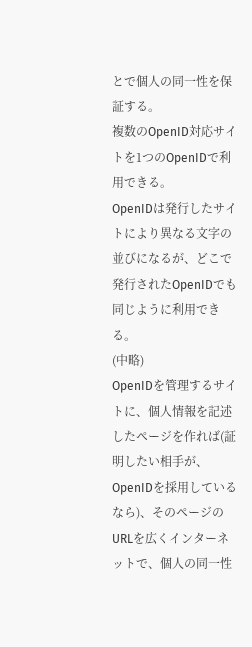とで個人の同一性を保証する。
複数のOpenID対応サイトを1つのOpenIDで利用できる。
OpenIDは発行したサイトにより異なる文字の並びになるが、どこで発行されたOpenIDでも同じように利用できる。
(中略)
OpenIDを管理するサイトに、個人情報を記述したページを作れば(証明したい相手が、OpenIDを採用しているなら)、そのページのURLを広くインターネットで、個人の同一性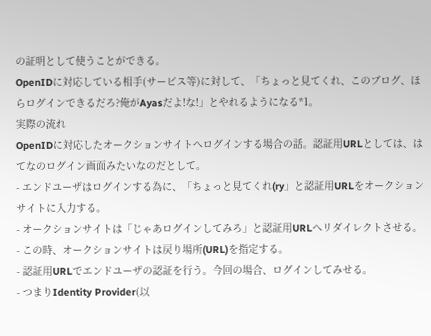の証明として使うことができる。
OpenIDに対応している相手(サービス等)に対して、「ちょっと見てくれ、このブログ、ほらログインできるだろ?俺がAyasだよ!な!」とやれるようになる*1。
実際の流れ
OpenIDに対応したオークションサイトへログインする場合の話。認証用URLとしては、はてなのログイン画面みたいなのだとして。
- エンドユーザはログインする為に、「ちょっと見てくれ(ry」と認証用URLをオークションサイトに入力する。
- オークションサイトは「じゃあログインしてみろ」と認証用URLへリダイレクトさせる。
- この時、オークションサイトは戻り場所(URL)を指定する。
- 認証用URLでエンドユーザの認証を行う。今回の場合、ログインしてみせる。
- つまりIdentity Provider(以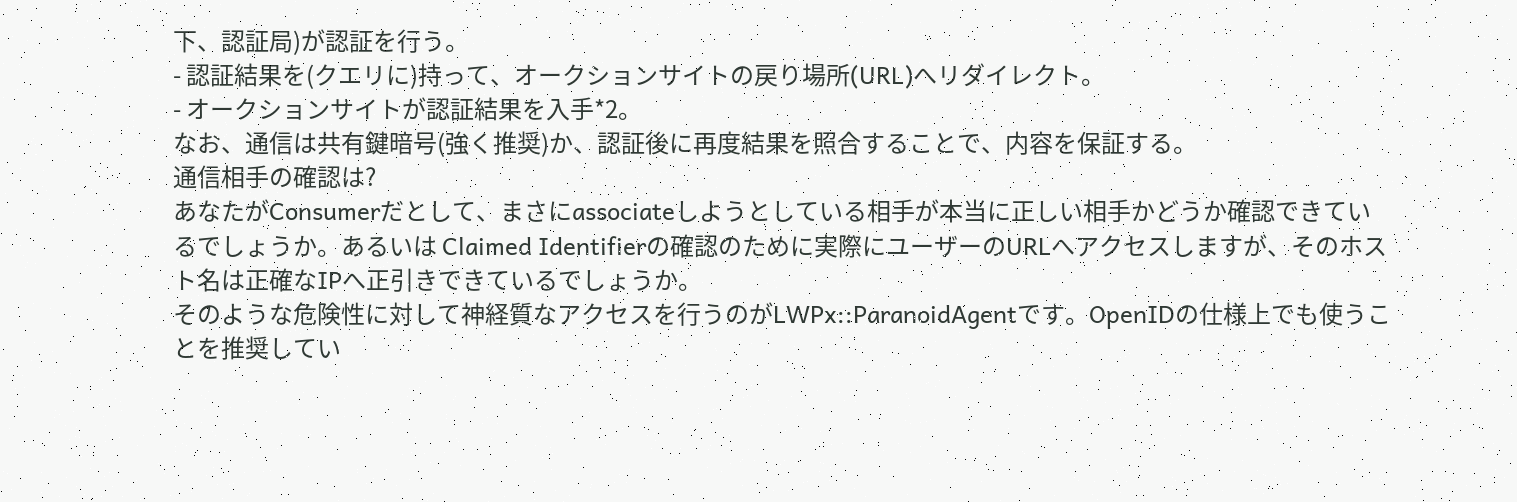下、認証局)が認証を行う。
- 認証結果を(クエリに)持って、オークションサイトの戻り場所(URL)へリダイレクト。
- オークションサイトが認証結果を入手*2。
なお、通信は共有鍵暗号(強く推奨)か、認証後に再度結果を照合することで、内容を保証する。
通信相手の確認は?
あなたがConsumerだとして、まさにassociateしようとしている相手が本当に正しい相手かどうか確認できているでしょうか。あるいは Claimed Identifierの確認のために実際にユーザーのURLへアクセスしますが、そのホスト名は正確なIPへ正引きできているでしょうか。
そのような危険性に対して神経質なアクセスを行うのがLWPx::ParanoidAgentです。OpenIDの仕様上でも使うことを推奨してい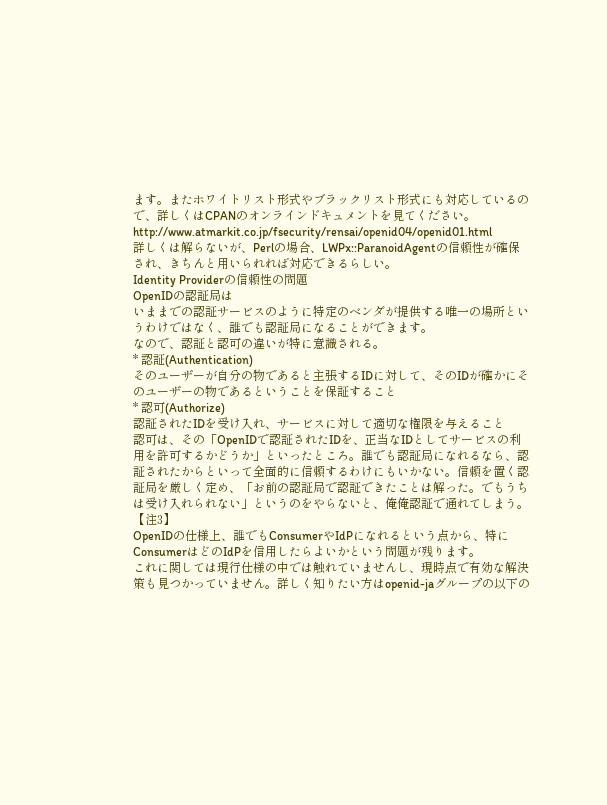ます。またホワイトリスト形式やブラックリスト形式にも対応しているので、詳しくはCPANのオンラインドキュメントを見てください。
http://www.atmarkit.co.jp/fsecurity/rensai/openid04/openid01.html
詳しくは解らないが、Perlの場合、LWPx::ParanoidAgentの信頼性が確保され、きちんと用いられれば対応できるらしい。
Identity Providerの信頼性の問題
OpenIDの認証局は
いままでの認証サービスのように特定のベンダが提供する唯一の場所というわけではなく、誰でも認証局になることができます。
なので、認証と認可の違いが特に意識される。
* 認証(Authentication)
そのユーザーが自分の物であると主張するIDに対して、そのIDが確かにそのユーザーの物であるということを保証すること
* 認可(Authorize)
認証されたIDを受け入れ、サービスに対して適切な権限を与えること
認可は、その「OpenIDで認証されたIDを、正当なIDとしてサービスの利用を許可するかどうか」といったところ。誰でも認証局になれるなら、認証されたからといって全面的に信頼するわけにもいかない。信頼を置く認証局を厳しく定め、「お前の認証局で認証できたことは解った。でもうちは受け入れられない」というのをやらないと、俺俺認証で通れてしまう。
【注3】
OpenIDの仕様上、誰でもConsumerやIdPになれるという点から、特にConsumerはどのIdPを信用したらよいかという問題が残ります。
これに関しては現行仕様の中では触れていませんし、現時点で有効な解決策も見つかっていません。詳しく知りたい方はopenid-jaグループの以下の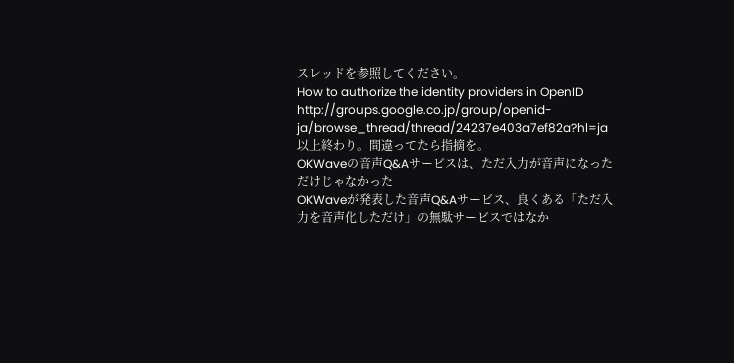スレッドを参照してください。
How to authorize the identity providers in OpenID
http://groups.google.co.jp/group/openid-ja/browse_thread/thread/24237e403a7ef82a?hl=ja
以上終わり。間違ってたら指摘を。
OKWaveの音声Q&Aサービスは、ただ入力が音声になっただけじゃなかった
OKWaveが発表した音声Q&Aサービス、良くある「ただ入力を音声化しただけ」の無駄サービスではなか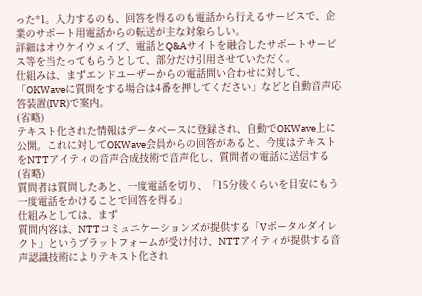った*1。入力するのも、回答を得るのも電話から行えるサービスで、企業のサポート用電話からの転送が主な対象らしい。
詳細はオウケイウェイブ、電話とQ&Aサイトを融合したサポートサービス等を当たってもらうとして、部分だけ引用させていただく。
仕組みは、まずエンドユーザーからの電話問い合わせに対して、「OKWaveに質問をする場合は4番を押してください」などと自動音声応答装置(IVR)で案内。
(省略)
テキスト化された情報はデータベースに登録され、自動でOKWave上に公開。これに対してOKWave会員からの回答があると、今度はテキストをNTTアイティの音声合成技術で音声化し、質問者の電話に送信する
(省略)
質問者は質問したあと、一度電話を切り、「15分後くらいを目安にもう一度電話をかけることで回答を得る」
仕組みとしては、まず
質問内容は、NTTコミュニケーションズが提供する「Vポータルダイレクト」というプラットフォームが受け付け、NTTアイティが提供する音声認識技術によりテキスト化され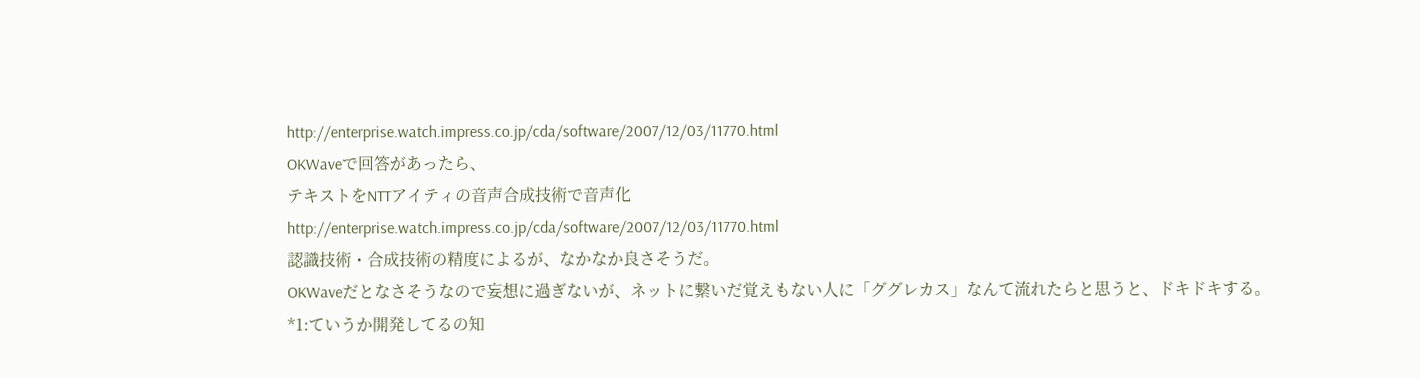http://enterprise.watch.impress.co.jp/cda/software/2007/12/03/11770.html
OKWaveで回答があったら、
テキストをNTTアイティの音声合成技術で音声化
http://enterprise.watch.impress.co.jp/cda/software/2007/12/03/11770.html
認識技術・合成技術の精度によるが、なかなか良さそうだ。
OKWaveだとなさそうなので妄想に過ぎないが、ネットに繋いだ覚えもない人に「ググレカス」なんて流れたらと思うと、ドキドキする。
*1:ていうか開発してるの知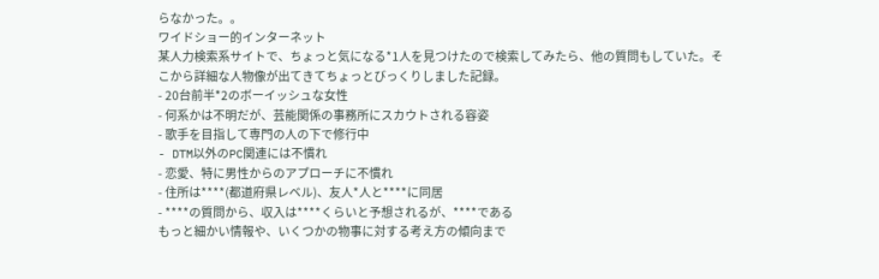らなかった。。
ワイドショー的インターネット
某人力検索系サイトで、ちょっと気になる*1人を見つけたので検索してみたら、他の質問もしていた。そこから詳細な人物像が出てきてちょっとびっくりしました記録。
- 20台前半*2のボーイッシュな女性
- 何系かは不明だが、芸能関係の事務所にスカウトされる容姿
- 歌手を目指して専門の人の下で修行中
- DTM以外のPC関連には不慣れ
- 恋愛、特に男性からのアプローチに不慣れ
- 住所は****(都道府県レベル)、友人*人と****に同居
- ****の質問から、収入は****くらいと予想されるが、****である
もっと細かい情報や、いくつかの物事に対する考え方の傾向まで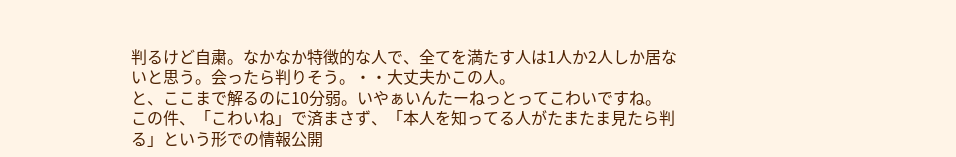判るけど自粛。なかなか特徴的な人で、全てを満たす人は1人か2人しか居ないと思う。会ったら判りそう。・・大丈夫かこの人。
と、ここまで解るのに10分弱。いやぁいんたーねっとってこわいですね。
この件、「こわいね」で済まさず、「本人を知ってる人がたまたま見たら判る」という形での情報公開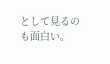として見るのも面白い。